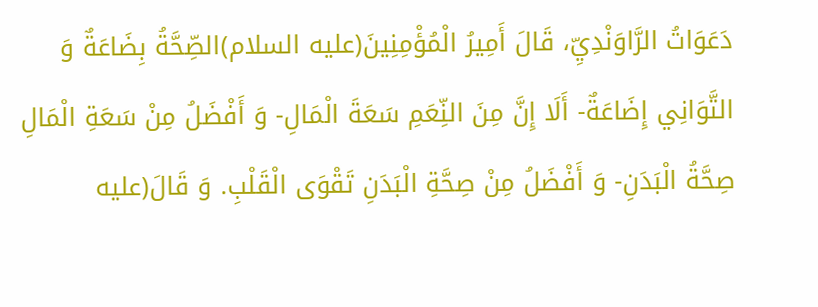دَعَوَاتُ الرَّاوَنْدِيِّ، قَالَ أَمِيرُ الْمُؤْمِنِينَ(عليه السلام)الصِّحَّةُ بِضَاعَةٌ وَ التَّوَانِي إِضَاعَةٌ- أَلَا إِنَّ مِنَ النِّعَمِ سَعَةَ الْمَالِ- وَ أَفْضَلُ مِنْ سَعَةِ الْمَالِ صِحَّةُ الْبَدَنِ- وَ أَفْضَلُ مِنْ صِحَّةِ الْبَدَنِ تَقْوَى الْقَلْبِ. وَ قَالَ(عليه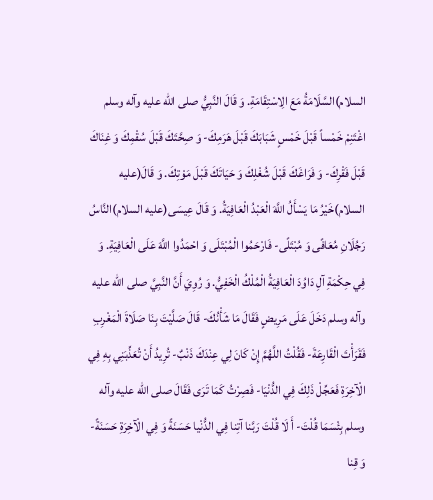السلام)السَّلَامَةُ مَعَ الِاسْتِقَامَةِ. وَ قَالَ النَّبِيُّ صلى الله عليه وآله وسلم اغْتَنِمْ خَمْساً قَبْلَ خَمْسٍ شَبَابَكَ قَبْلَ هَرَمِكَ- وَ صِحَّتَكَ قَبْلَ سُقْمِكَ وَ غِنَاكَ قَبْلَ فَقْرِكَ- وَ فَرَاغَكَ قَبْلَ شُغْلِكَ وَ حَيَاتَكَ قَبْلَ مَوْتِكَ. وَ قَالَ(عليه السلام)خَيْرُ مَا يَسْأَلُ اللَّهَ الْعَبْدُ الْعَافِيَةُ. وَ قَالَ عِيسَى(عليه السلام)النَّاسُ رَجُلَانِ مُعَافًى وَ مُبْتَلًى- فَارْحَمُوا الْمُبْتَلَى وَ احْمَدُوا اللَّهَ عَلَى الْعَافِيَةِ. وَ فِي حِكْمَةِ آلِ دَاوُدَ الْعَافِيَةُ الْمُلْكُ الْخَفِيُّ. وَ رُوِيَ أَنَّ النَّبِيَّ صلى الله عليه وآله وسلم دَخَلَ عَلَى مَرِيضٍ فَقَالَ مَا شَأْنُكَ- قَالَ صَلَّيْتَ بِنَا صَلَاةَ الْمَغْرِبِ فَقَرَأْتَ الْقَارِعَةَ- فَقُلْتُ اللَّهُمَّ إِنْ كَانَ لِي عِنْدَكَ ذَنْبٌ- تُرِيدُ أَنْ تُعَذِّبَنِي بِهِ فِي الْآخِرَةِ فَعَجِّلْ ذَلِكَ فِي الدُّنْيَا- فَصِرْتُ كَمَا تَرَى فَقَالَ صلى الله عليه وآله وسلم بِئْسَمَا قُلْتَ- أَ لَا قُلْتَ رَبَّنا آتِنا فِي الدُّنْيا حَسَنَةً وَ فِي الْآخِرَةِ حَسَنَةً- وَ قِنا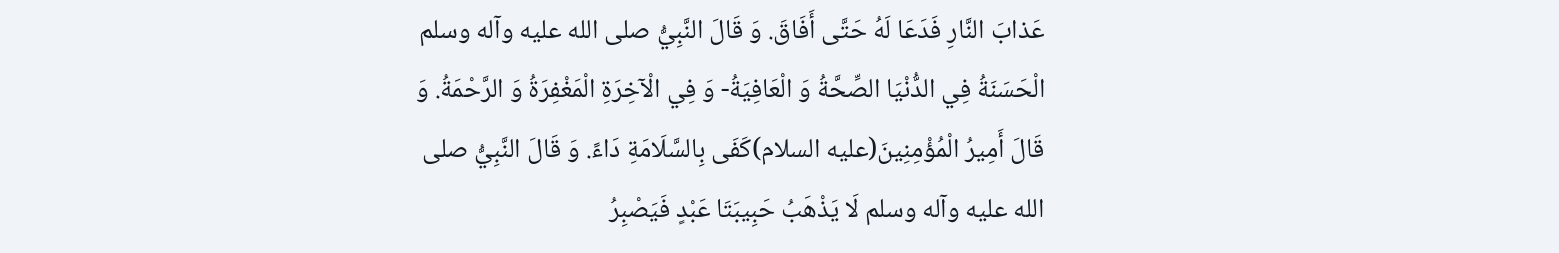عَذابَ النَّارِ فَدَعَا لَهُ حَتَّى أَفَاقَ. وَ قَالَ النَّبِيُّ صلى الله عليه وآله وسلم الْحَسَنَةُ فِي الدُّنْيَا الصِّحَّةُ وَ الْعَافِيَةُ- وَ فِي الْآخِرَةِ الْمَغْفِرَةُ وَ الرَّحْمَةُ. وَ قَالَ أَمِيرُ الْمُؤْمِنِينَ(عليه السلام)كَفَى بِالسَّلَامَةِ دَاءً. وَ قَالَ النَّبِيُّ صلى الله عليه وآله وسلم لَا يَذْهَبُ حَبِيبَتَا عَبْدٍ فَيَصْبِرُ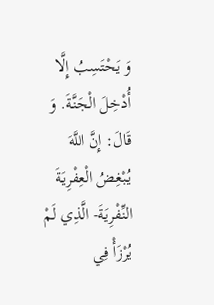وَ يَحْتَسِبُ إِلَّا أُدْخِلَ الْجَنَّةَ. وَ قَالَ: إِنَّ اللَّهَ يُبْغِضُ الْعِفْرِيَةَ النِّفْرِيَةَ- الَّذِي لَمْ يُرْزَأْ فِي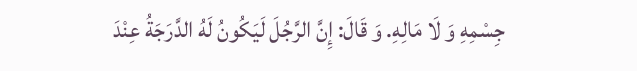جِسْمِهِ وَ لَا مَالِهِ. وَ قَالَ: إِنَّ الرَّجُلَ لَيَكُونُ لَهُ الدَّرَجَةُ عِنْدَ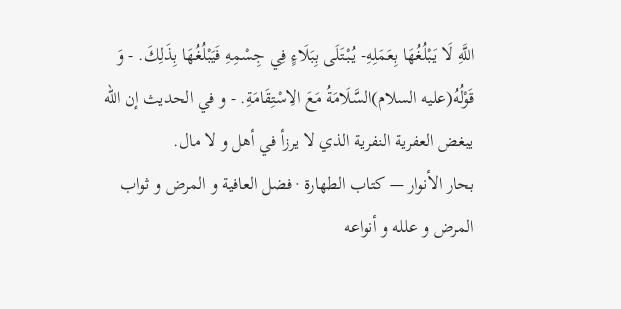اللَّهِ لَا يَبْلُغُهَا بِعَمَلِهِ- يُبْتَلَى بِبَلَاءٍ فِي جِسْمِهِ فَيَبْلُغُهَا بِذَلِكَ. - وَ قَوْلُهُ(عليه السلام)السَّلَامَةُ مَعَ الِاسْتِقَامَةِ. - و في الحديث إن الله يبغض العفرية النفرية الذي لا يرزأ في أهل و لا مال.
بحار الأنوار — كتاب الطهارة · فضل العافية و المرض و ثواب المرض و علله و أنواعه